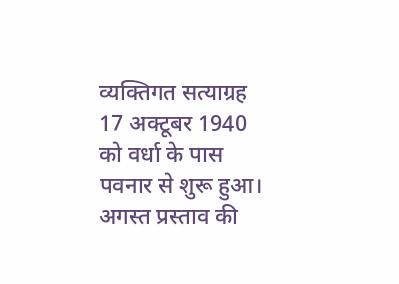व्यक्तिगत सत्याग्रह 17 अक्टूबर 1940 को वर्धा के पास पवनार से शुरू हुआ। अगस्त प्रस्ताव की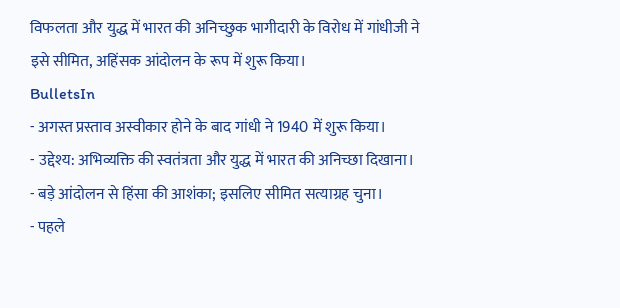विफलता और युद्ध में भारत की अनिच्छुक भागीदारी के विरोध में गांधीजी ने इसे सीमित, अहिंसक आंदोलन के रूप में शुरू किया।
BulletsIn
- अगस्त प्रस्ताव अस्वीकार होने के बाद गांधी ने 1940 में शुरू किया।
- उद्देश्य: अभिव्यक्ति की स्वतंत्रता और युद्ध में भारत की अनिच्छा दिखाना।
- बड़े आंदोलन से हिंसा की आशंका; इसलिए सीमित सत्याग्रह चुना।
- पहले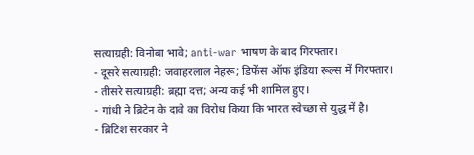सत्याग्रही: विनोबा भावे; anti-war भाषण के बाद गिरफ्तार।
- दूसरे सत्याग्रही: जवाहरलाल नेहरू; डिफेंस ऑफ इंडिया रूल्स में गिरफ्तार।
- तीसरे सत्याग्रही: ब्रह्मा दत्त; अन्य कई भी शामिल हुए।
- गांधी ने ब्रिटेन के दावे का विरोध किया कि भारत स्वेच्छा से युद्ध में है।
- ब्रिटिश सरकार ने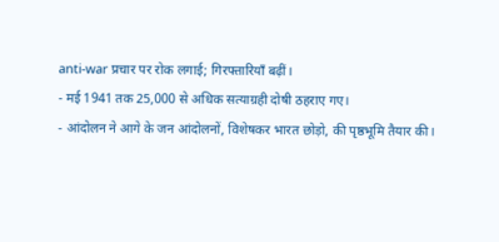anti-war प्रचार पर रोक लगाई; गिरफ्तारियाँ बढ़ीं।
- मई 1941 तक 25,000 से अधिक सत्याग्रही दोषी ठहराए गए।
- आंदोलन ने आगे के जन आंदोलनों, विशेषकर भारत छोड़ो, की पृष्ठभूमि तैयार की।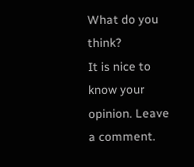What do you think?
It is nice to know your opinion. Leave a comment.